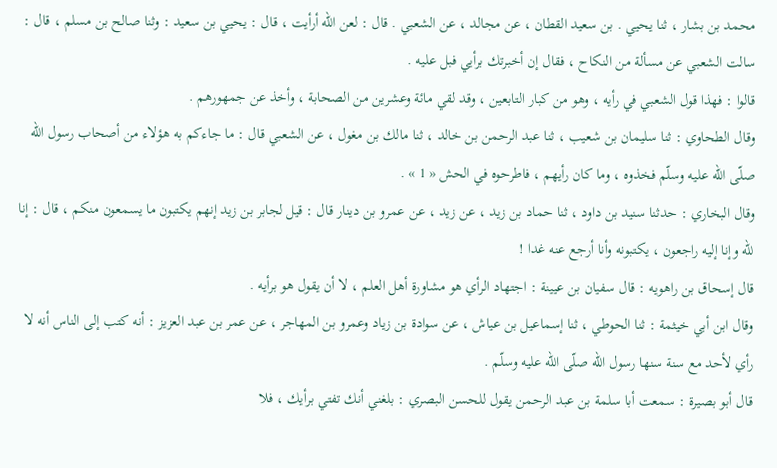محمد بن بشار ، ثنا يحيي . بن سعيد القطان ، عن مجالد ، عن الشعبي . قال : لعن اللّه أرأيت ، قال : يحيي بن سعيد : وثنا صالح بن مسلم ، قال : سالت الشعبي عن مسألة من النكاح ، فقال إن أخبرتك برأيي فبل عليه .
قالوا : فهذا قول الشعبي في رأيه ، وهو من كبار التابعين ، وقد لقي مائة وعشرين من الصحابة ، وأخذ عن جمهورهم .
وقال الطحاوي : ثنا سليمان بن شعيب ، ثنا عبد الرحمن بن خالد ، ثنا مالك بن مغول ، عن الشعبي قال : ما جاءكم به هؤلاء من أصحاب رسول اللّه صلّى اللّه عليه وسلّم فخذوه ، وما كان رأيهم ، فاطرحوه في الحش « 1 » .
وقال البخاري : حدثنا سنيد بن داود ، ثنا حماد بن زيد ، عن زيد ، عن عمرو بن دينار قال : قيل لجابر بن زيد إنهم يكتبون ما يسمعون منكم ، قال : إنا للّه وإنا إليه راجعون ، يكتبونه وأنا أرجع عنه غدا !
قال إسحاق بن راهويه : قال سفيان بن عيينة : اجتهاد الرأي هو مشاورة أهل العلم ، لا أن يقول هو برأيه .
وقال ابن أبي خيثمة : ثنا الحوطي ، ثنا إسماعيل بن عياش ، عن سوادة بن زياد وعمرو بن المهاجر ، عن عمر بن عبد العزيز : أنه كتب إلى الناس أنه لا رأي لأحد مع سنة سنها رسول اللّه صلّى اللّه عليه وسلّم .
قال أبو بصيرة : سمعت أبا سلمة بن عبد الرحمن يقول للحسن البصري : بلغني أنك تفتي برأيك ، فلا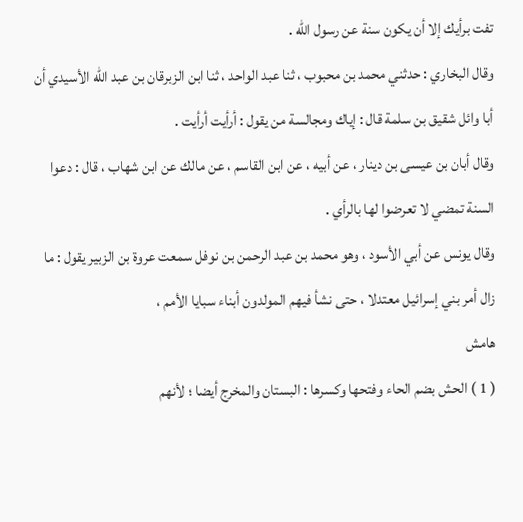تفت برأيك إلا أن يكون سنة عن رسول اللّه .
وقال البخاري : حدثني محمد بن محبوب ، ثنا عبد الواحد ، ثنا ابن الزبرقان بن عبد اللّه الأسيدي أن أبا وائل شقيق بن سلمة قال : إياك ومجالسة من يقول : أرأيت أرأيت .
وقال أبان بن عيسى بن دينار ، عن أبيه ، عن ابن القاسم ، عن مالك عن ابن شهاب ، قال : دعوا السنة تمضي لا تعرضوا لها بالرأي .
وقال يونس عن أبي الأسود ، وهو محمد بن عبد الرحمن بن نوفل سمعت عروة بن الزبير يقول : ما زال أمر بني إسرائيل معتدلا ، حتى نشأ فيهم المولدون أبناء سبايا الأمم ،
هامش
( 1 ) الحش بضم الحاء وفتحها وكسرها : البستان والمخرج أيضا ؛ لأنهم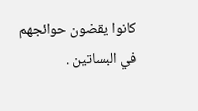كانوا يقضون حوائجهم في البساتين .